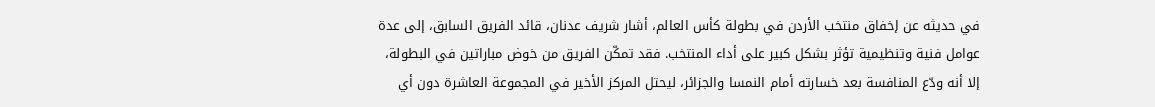في حديثه عن إخفاق منتخب الأردن في بطولة كأس العالم، أشار شريف عدنان، قائد الفريق السابق، إلى عدة عوامل فنية وتنظيمية تؤثر بشكل كبير على أداء المنتخب. فقد تمكّن الفريق من خوض مباراتين في البطولة، إلا أنه ودّع المنافسة بعد خسارته أمام النمسا والجزائر، ليحتل المركز الأخير في المجموعة العاشرة دون أي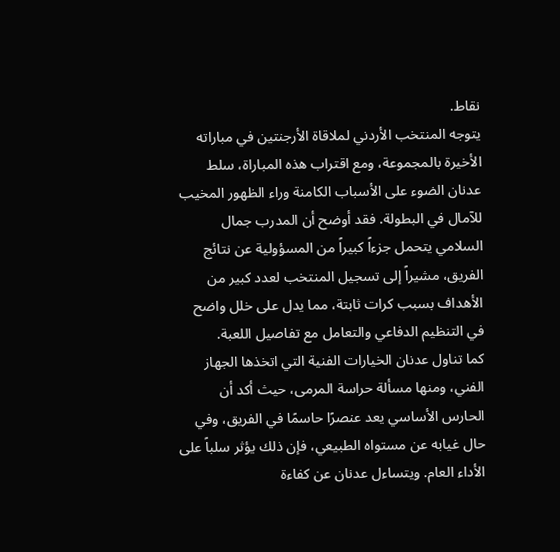نقاط.
يتوجه المنتخب الأردني لملاقاة الأرجنتين في مباراته الأخيرة بالمجموعة، ومع اقتراب هذه المباراة، سلط عدنان الضوء على الأسباب الكامنة وراء الظهور المخيب للآمال في البطولة. فقد أوضح أن المدرب جمال السلامي يتحمل جزءاً كبيراً من المسؤولية عن نتائج الفريق، مشيراً إلى تسجيل المنتخب لعدد كبير من الأهداف بسبب كرات ثابتة، مما يدل على خلل واضح في التنظيم الدفاعي والتعامل مع تفاصيل اللعبة.
كما تناول عدنان الخيارات الفنية التي اتخذها الجهاز الفني، ومنها مسألة حراسة المرمى، حيث أكد أن الحارس الأساسي يعد عنصرًا حاسمًا في الفريق، وفي حال غيابه عن مستواه الطبيعي، فإن ذلك يؤثر سلباً على الأداء العام. ويتساءل عدنان عن كفاءة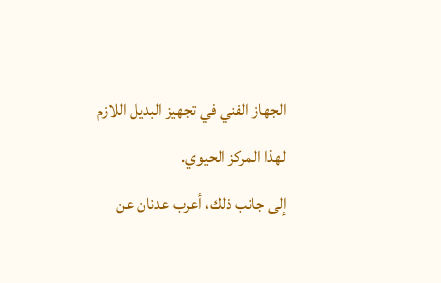الجهاز الفني في تجهيز البديل اللازم لهذا المركز الحيوي.
إلى جانب ذلك، أعرب عدنان عن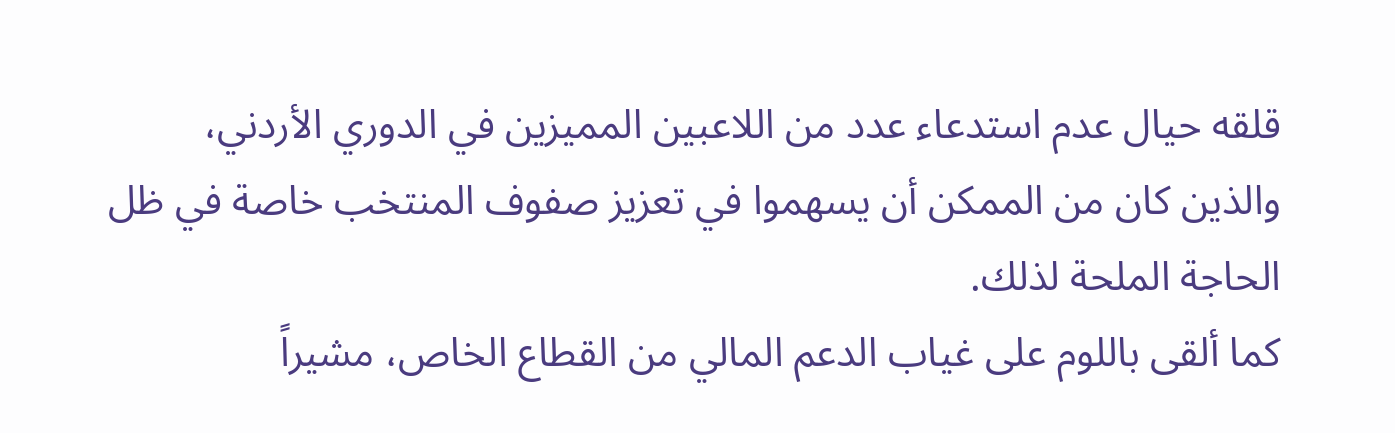قلقه حيال عدم استدعاء عدد من اللاعبين المميزين في الدوري الأردني، والذين كان من الممكن أن يسهموا في تعزيز صفوف المنتخب خاصة في ظل الحاجة الملحة لذلك.
كما ألقى باللوم على غياب الدعم المالي من القطاع الخاص، مشيراً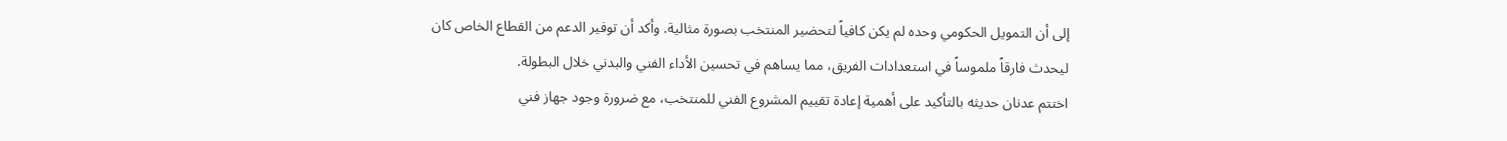إلى أن التمويل الحكومي وحده لم يكن كافياً لتحضير المنتخب بصورة مثالية. وأكد أن توفير الدعم من القطاع الخاص كان ليحدث فارقاً ملموساً في استعدادات الفريق، مما يساهم في تحسين الأداء الفني والبدني خلال البطولة.
اختتم عدنان حديثه بالتأكيد على أهمية إعادة تقييم المشروع الفني للمنتخب، مع ضرورة وجود جهاز فني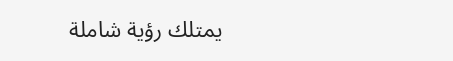يمتلك رؤية شاملة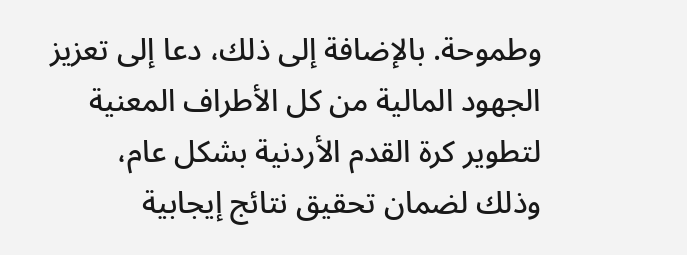وطموحة. بالإضافة إلى ذلك، دعا إلى تعزيز الجهود المالية من كل الأطراف المعنية لتطوير كرة القدم الأردنية بشكل عام، وذلك لضمان تحقيق نتائج إيجابية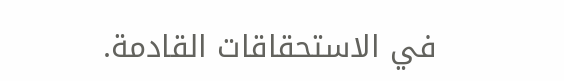في الاستحقاقات القادمة.